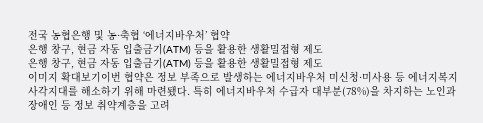전국 농협은행 및 농·축협 ‘에너지바우처’ 협약
은행 창구, 현금 자동 입출금기(ATM) 등을 활용한 생활밀접형 제도
은행 창구, 현금 자동 입출금기(ATM) 등을 활용한 생활밀접형 제도
이미지 확대보기이번 협약은 정보 부족으로 발생하는 에너지바우처 미신청·미사용 등 에너지복지 사각지대를 해소하기 위해 마련됐다. 특히 에너지바우처 수급자 대부분(78%)을 차지하는 노인과 장애인 등 정보 취약계층을 고려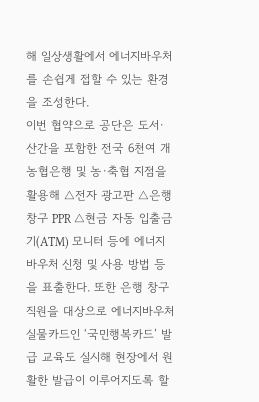해 일상생활에서 에너지바우처를 손쉽게 접할 수 있는 환경을 조성한다.
이번 협약으로 공단은 도서·산간을 포함한 전국 6천여 개 농협은행 및 농·축협 지점을 활용해 △전자 광고판 △은행 창구 PPR △현금 자동 입출금기(ATM) 모니터 등에 에너지바우처 신청 및 사용 방법 등을 표출한다. 또한 은행 창구 직원을 대상으로 에너지바우처 실물카드인 ‘국민행복카드’ 발급 교육도 실시해 현장에서 원활한 발급이 이루어지도록 할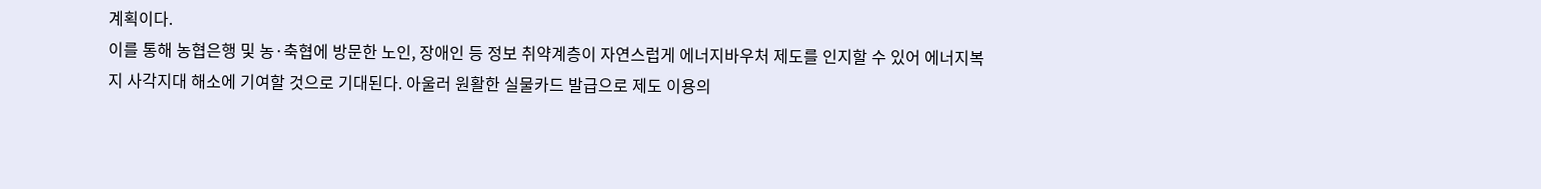계획이다.
이를 통해 농협은행 및 농·축협에 방문한 노인, 장애인 등 정보 취약계층이 자연스럽게 에너지바우처 제도를 인지할 수 있어 에너지복지 사각지대 해소에 기여할 것으로 기대된다. 아울러 원활한 실물카드 발급으로 제도 이용의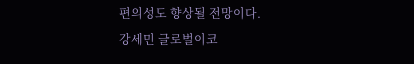편의성도 향상될 전망이다.
강세민 글로벌이코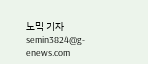노믹 기자 semin3824@g-enews.com